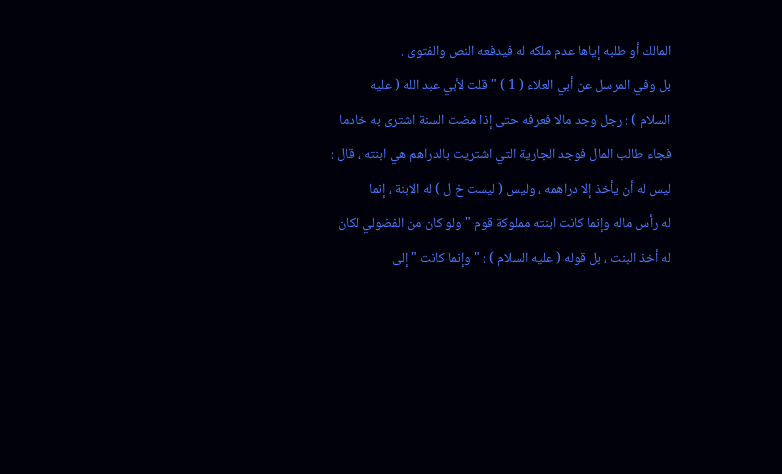المالك أو طلبه إياها عدم ملكه له فيدفعه النص والفتوى .
بل وفي المرسل عن أبي العلاء ( 1 ) " قلت لأبي عبد الله ( عليه
السلام ) : رجل وجد مالا فعرفه حتى إذا مضت السنة اشترى به خادما
فجاء طالب المال فوجد الجارية التي اشتريت بالدراهم هي ابنته ، قال :
ليس له أن يأخذ إلا دراهمه ، وليس ( ليست خ ل ) له الابنة ، إنما
له رأس ماله وإنما كانت ابنته مملوكة قوم " ولو كان من الفضولي لكان
له أخذ البنت ، بل قوله ( عليه السلام ) : " وإنما كانت " إلى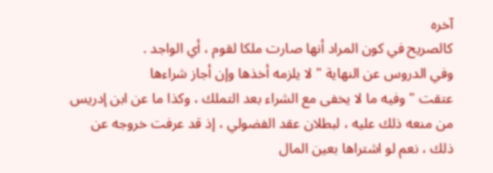آخره
كالصريح في كون المراد أنها صارت ملكا لقوم ، أي الواجد .
وفي الدروس عن النهاية " لا يلزمه أخذها وإن أجاز شراءها
عتقت " وفيه ما لا يخفى مع الشراء بعد التملك ، وكذا ما عن ابن إدريس
من منعه ذلك عليه ، لبطلان عقد الفضولي ، إذ قد عرفت خروجه عن
ذلك ، نعم لو اشتراها بعين المال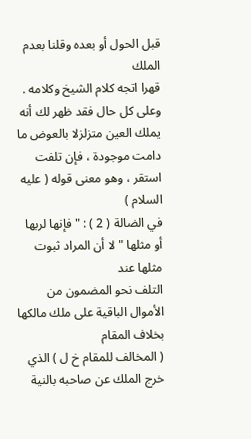قبل الحول أو بعده وقلنا بعدم الملك
قهرا اتجه كلام الشيخ وكلامه .
وعلى كل حال فقد ظهر لك أنه يملك العين متزلزلا بالعوض ما
دامت موجودة ، فإن تلفت استقر ، وهو معنى قوله ( عليه السلام )
في الضالة ( 2 ) : " فإنها لربها أو مثلها " لا أن المراد ثبوت مثلها عند
التلف نحو المضمون من الأموال الباقية على ملك مالكها بخلاف المقام
( المخالف للمقام خ ل ) الذي خرج الملك عن صاحبه بالنية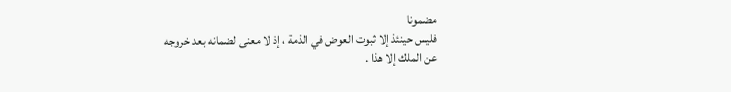مضمونا
فليس حينئذ إلا ثبوت العوض في الذمة ، إذ لا معنى لضمانه بعد خروجه
عن الملك إلا هذا .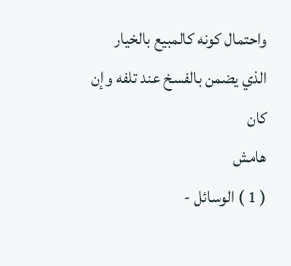واحتمال كونه كالمبيع بالخيار الذي يضمن بالفسخ عند تلفه وإن كان
هامش
( 1 ) الوسائل -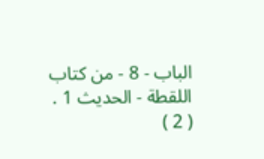الباب - 8 - من كتاب اللقطة - الحديث 1 .
( 2 )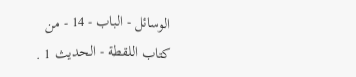الوسائل - الباب - 14 - من كتاب اللقطة - الحديث 1 .